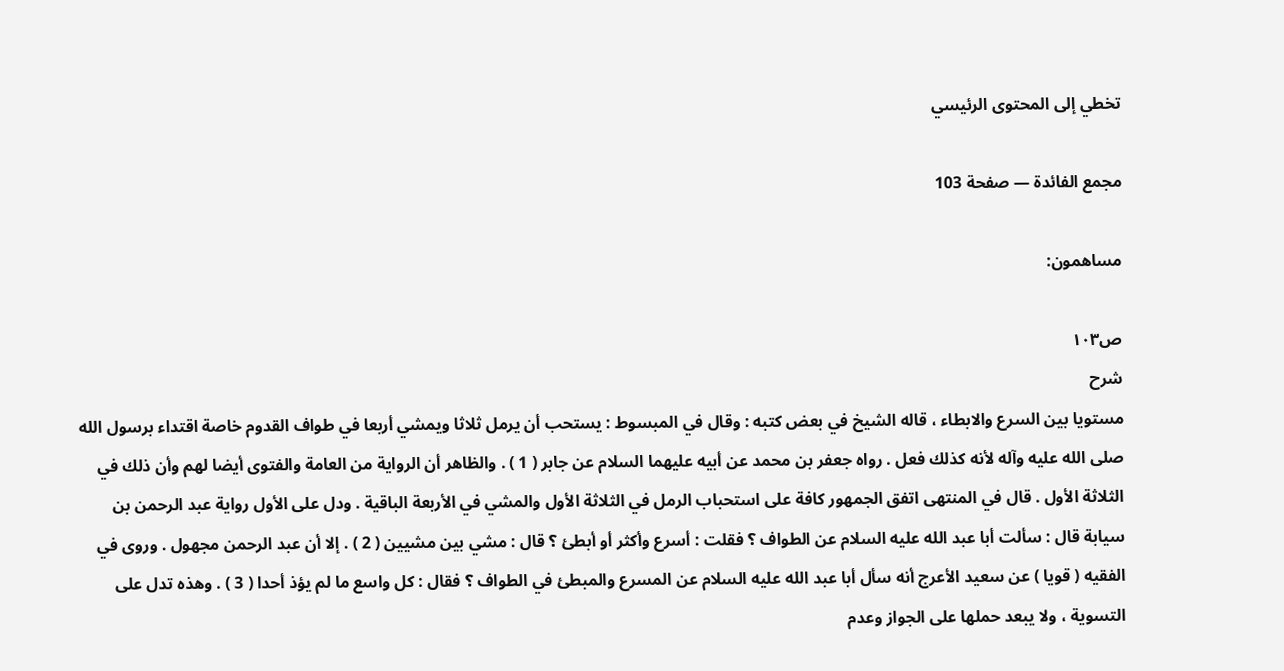تخطي إلى المحتوى الرئيسي

مجمع الفائدة — صفحة 103

مساهمون:

ص١٠٣
شرح
مستويا بين السرع والابطاء ، قاله الشيخ في بعض كتبه : وقال في المبسوط : يستحب أن يرمل ثلاثا ويمشي أربعا في طواف القدوم خاصة اقتداء برسول الله صلى الله عليه وآله لأنه كذلك فعل . رواه جعفر بن محمد عن أبيه عليهما السلام عن جابر ( 1 ) . والظاهر أن الرواية من العامة والفتوى أيضا لهم وأن ذلك في الثلاثة الأول . قال في المنتهى اتفق الجمهور كافة على استحباب الرمل في الثلاثة الأول والمشي في الأربعة الباقية . ودل على الأول رواية عبد الرحمن بن سيابة قال : سألت أبا عبد الله عليه السلام عن الطواف ؟ فقلت : أسرع وأكثر أو أبطئ ؟ قال : مشي بين مشيين ( 2 ) . إلا أن عبد الرحمن مجهول . وروى في الفقيه ( قويا ) عن سعيد الأعرج أنه سأل أبا عبد الله عليه السلام عن المسرع والمبطئ في الطواف ؟ فقال : كل واسع ما لم يؤذ أحدا ( 3 ) . وهذه تدل على التسوية ، ولا يبعد حملها على الجواز وعدم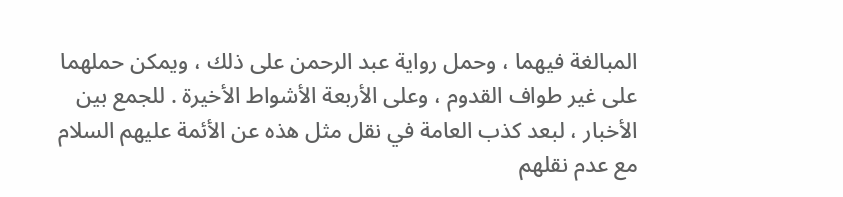المبالغة فيهما ، وحمل رواية عبد الرحمن على ذلك ، ويمكن حملهما على غير طواف القدوم ، وعلى الأربعة الأشواط الأخيرة . للجمع بين الأخبار ، لبعد كذب العامة في نقل مثل هذه عن الأئمة عليهم السلام مع عدم نقلهم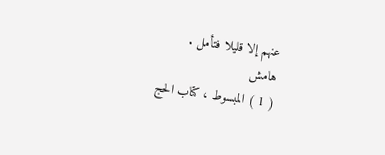عنهم إلا قليلا فتأمل .
هامش
( 1 ) المبسوط ، كتاب الحج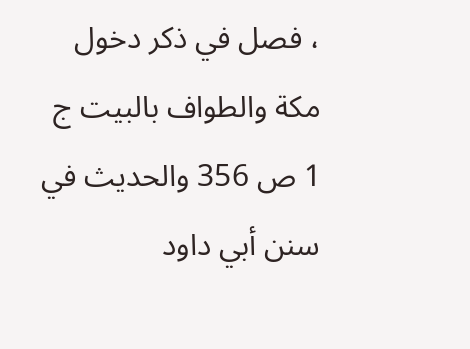، فصل في ذكر دخول مكة والطواف بالبيت ج 1 ص 356 والحديث في سنن أبي داود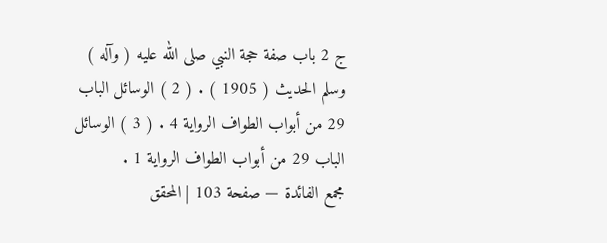ج 2 باب صفة حجة النبي صلى الله عليه ( وآله ) وسلم الحديث ( 1905 ) . ( 2 ) الوسائل الباب 29 من أبواب الطواف الرواية 4 . ( 3 ) الوسائل الباب 29 من أبواب الطواف الرواية 1 .
مجمع الفائدة — صفحة 103 | المحقق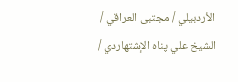الأردبيلي / مجتبى العراقي / الشيخ علي پناه الإشتهاردي /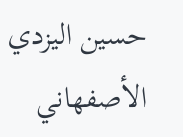حسين اليزدي الأصفهاني